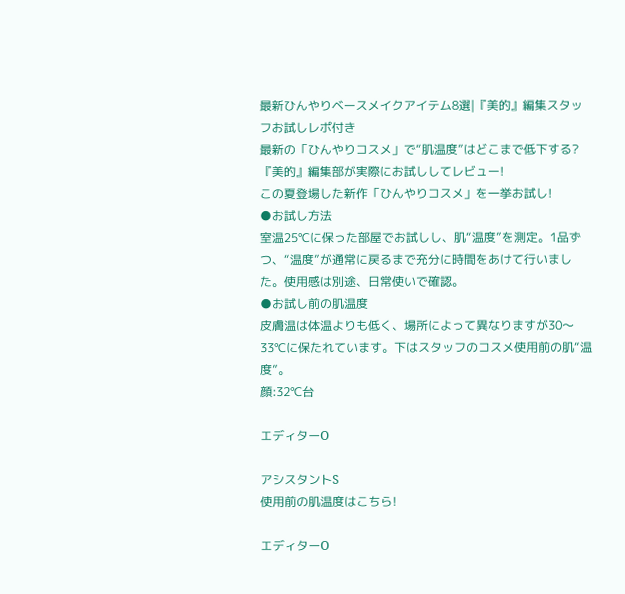最新ひんやりベースメイクアイテム8選|『美的』編集スタッフお試しレポ付き
最新の「ひんやりコスメ」で“肌温度”はどこまで低下する?『美的』編集部が実際にお試ししてレビュー!
この夏登場した新作「ひんやりコスメ」を一挙お試し!
●お試し方法
室温25℃に保った部屋でお試しし、肌“温度”を測定。1品ずつ、“温度”が通常に戻るまで充分に時間をあけて行いました。使用感は別途、日常使いで確認。
●お試し前の肌温度
皮膚温は体温よりも低く、場所によって異なりますが30〜33℃に保たれています。下はスタッフのコスメ使用前の肌“温度”。
顔:32℃台

エディターO

アシスタントS
使用前の肌温度はこちら!

エディターO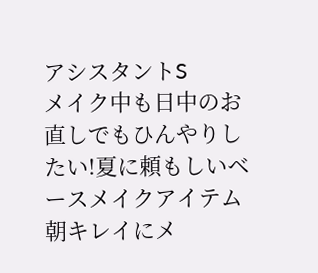アシスタントS
メイク中も日中のお直しでもひんやりしたい!夏に頼もしいベースメイクアイテム
朝キレイにメ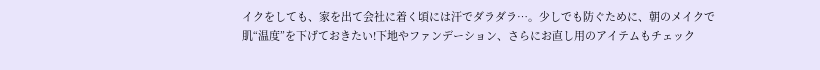イクをしても、家を出て会社に着く頃には汗でダラダラ…。少しでも防ぐために、朝のメイクで肌“温度”を下げておきたい!下地やファンデーション、さらにお直し用のアイテムもチェック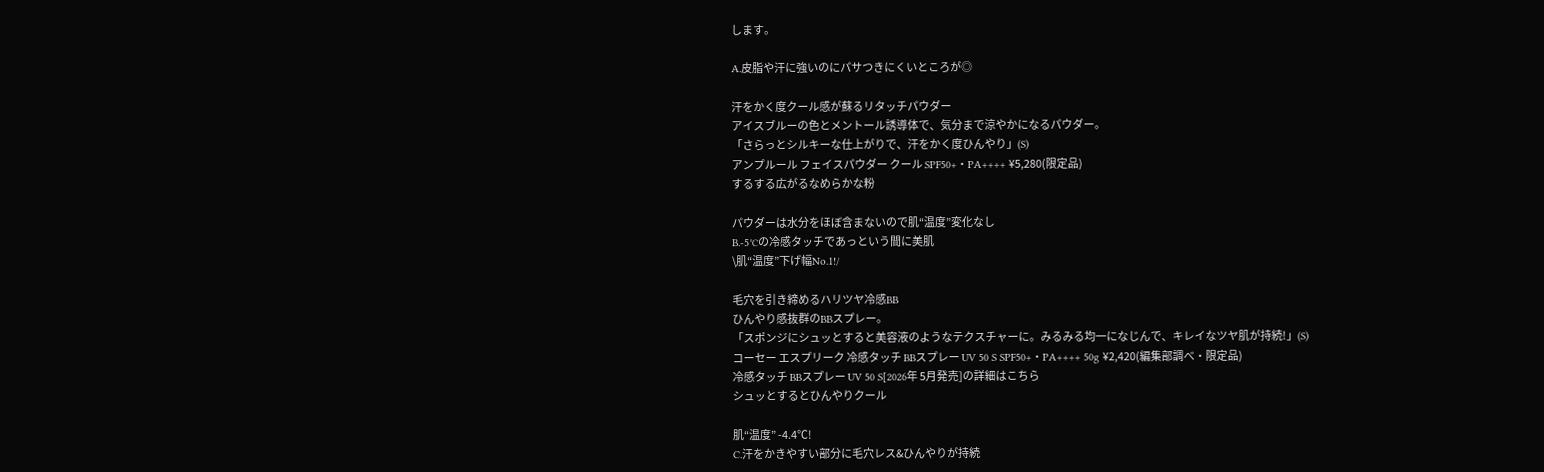します。

A.皮脂や汗に強いのにパサつきにくいところが◎

汗をかく度クール感が蘇るリタッチパウダー
アイスブルーの色とメントール誘導体で、気分まで涼やかになるパウダー。
「さらっとシルキーな仕上がりで、汗をかく度ひんやり」(S)
アンプルール フェイスパウダー クール SPF50+・PA++++ ¥5,280(限定品)
するする広がるなめらかな粉

パウダーは水分をほぼ含まないので肌“温度”変化なし
B.-5℃の冷感タッチであっという間に美肌
\肌“温度”下げ幅No.1!/

毛穴を引き締めるハリツヤ冷感BB
ひんやり感抜群のBBスプレー。
「スポンジにシュッとすると美容液のようなテクスチャーに。みるみる均一になじんで、キレイなツヤ肌が持続!」(S)
コーセー エスプリーク 冷感タッチ BBスプレー UV 50 S SPF50+・PA++++ 50g ¥2,420(編集部調べ・限定品)
冷感タッチ BBスプレー UV 50 S[2026年 5月発売]の詳細はこちら
シュッとするとひんやりクール

肌“温度” -4.4℃!
C.汗をかきやすい部分に毛穴レス&ひんやりが持続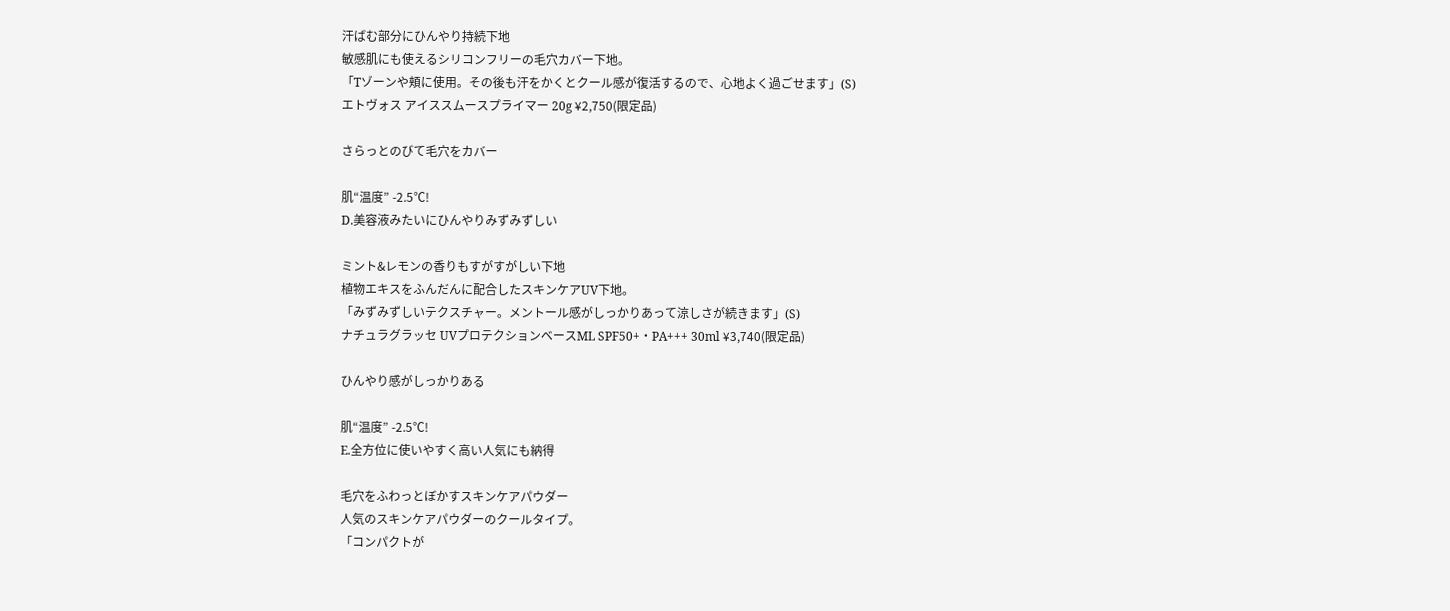汗ばむ部分にひんやり持続下地
敏感肌にも使えるシリコンフリーの毛穴カバー下地。
「Tゾーンや頬に使用。その後も汗をかくとクール感が復活するので、心地よく過ごせます」(S)
エトヴォス アイススムースプライマー 20g ¥2,750(限定品)

さらっとのびて毛穴をカバー

肌“温度” -2.5℃!
D.美容液みたいにひんやりみずみずしい

ミント&レモンの香りもすがすがしい下地
植物エキスをふんだんに配合したスキンケアUV下地。
「みずみずしいテクスチャー。メントール感がしっかりあって涼しさが続きます」(S)
ナチュラグラッセ UVプロテクションベースML SPF50+・PA+++ 30ml ¥3,740(限定品)

ひんやり感がしっかりある

肌“温度” -2.5℃!
E.全方位に使いやすく高い人気にも納得

毛穴をふわっとぼかすスキンケアパウダー
人気のスキンケアパウダーのクールタイプ。
「コンパクトが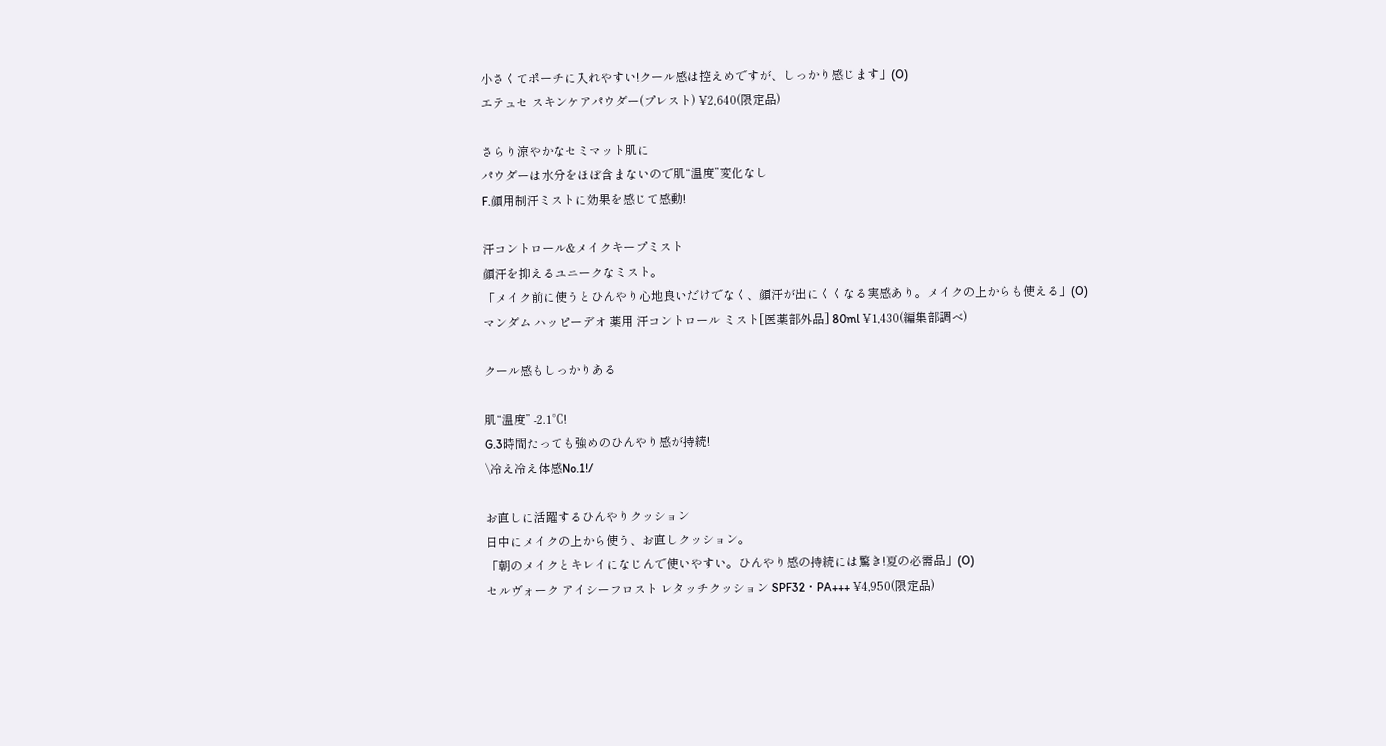小さくてポーチに入れやすい!クール感は控えめですが、しっかり感じます」(O)
エテュセ スキンケアパウダー(プレスト) ¥2,640(限定品)

さらり涼やかなセミマット肌に
パウダーは水分をほぼ含まないので肌“温度”変化なし
F.顔用制汗ミストに効果を感じて感動!

汗コントロール&メイクキープミスト
顔汗を抑えるユニークなミスト。
「メイク前に使うとひんやり心地良いだけでなく、顔汗が出にくくなる実感あり。メイクの上からも使える」(O)
マンダム ハッピーデオ 薬用 汗コントロール ミスト[医薬部外品] 80ml ¥1,430(編集部調べ)

クール感もしっかりある

肌“温度” -2.1℃!
G.3時間たっても強めのひんやり感が持続!
\冷え冷え体感No.1!/

お直しに活躍するひんやりクッション
日中にメイクの上から使う、お直しクッション。
「朝のメイクとキレイになじんで使いやすい。ひんやり感の持続には驚き!夏の必需品」(O)
セルヴォーク アイシーフロスト レタッチクッション SPF32・PA+++ ¥4,950(限定品)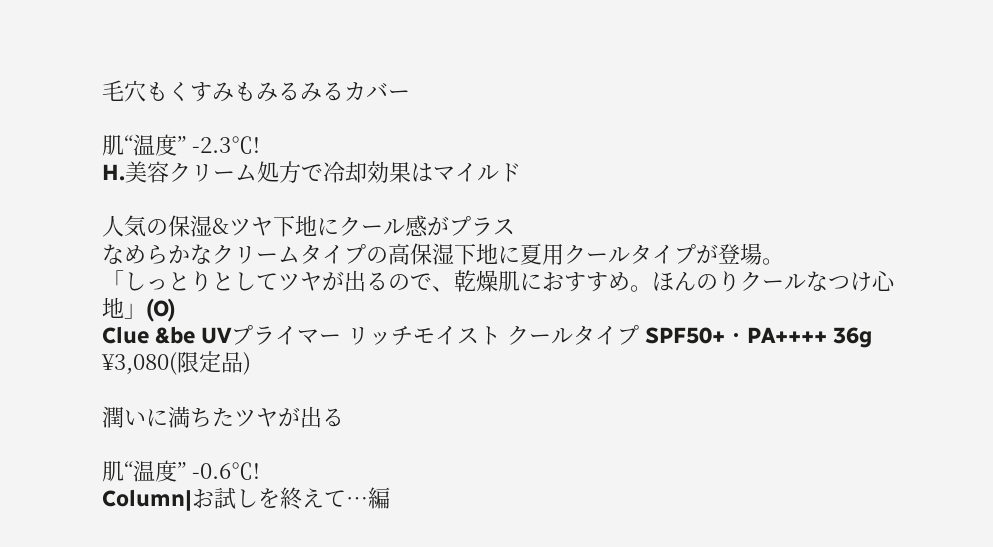毛穴もくすみもみるみるカバー

肌“温度” -2.3℃!
H.美容クリーム処方で冷却効果はマイルド

人気の保湿&ツヤ下地にクール感がプラス
なめらかなクリームタイプの高保湿下地に夏用クールタイプが登場。
「しっとりとしてツヤが出るので、乾燥肌におすすめ。ほんのりクールなつけ心地」(O)
Clue &be UVプライマー リッチモイスト クールタイプ SPF50+・PA++++ 36g ¥3,080(限定品)

潤いに満ちたツヤが出る

肌“温度” -0.6℃!
Column|お試しを終えて…編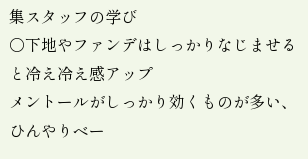集スタッフの学び
○下地やファンデはしっかりなじませると冷え冷え感アップ
メントールがしっかり効くものが多い、ひんやりベー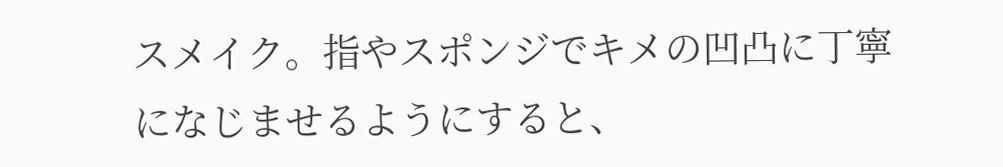スメイク。指やスポンジでキメの凹凸に丁寧になじませるようにすると、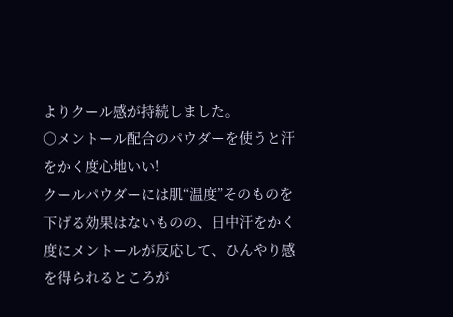よりクール感が持続しました。
○メントール配合のパウダーを使うと汗をかく度心地いい!
クールパウダーには肌“温度”そのものを下げる効果はないものの、日中汗をかく度にメントールが反応して、ひんやり感を得られるところが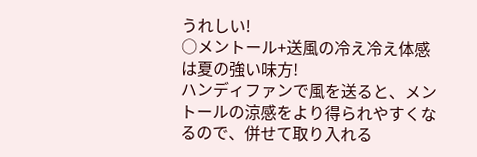うれしい!
○メントール+送風の冷え冷え体感は夏の強い味方!
ハンディファンで風を送ると、メントールの涼感をより得られやすくなるので、併せて取り入れる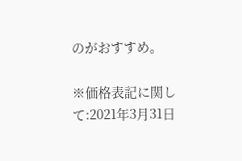のがおすすめ。

※価格表記に関して:2021年3月31日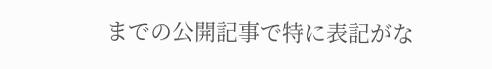までの公開記事で特に表記がな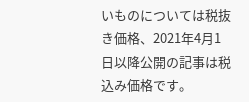いものについては税抜き価格、2021年4月1日以降公開の記事は税込み価格です。